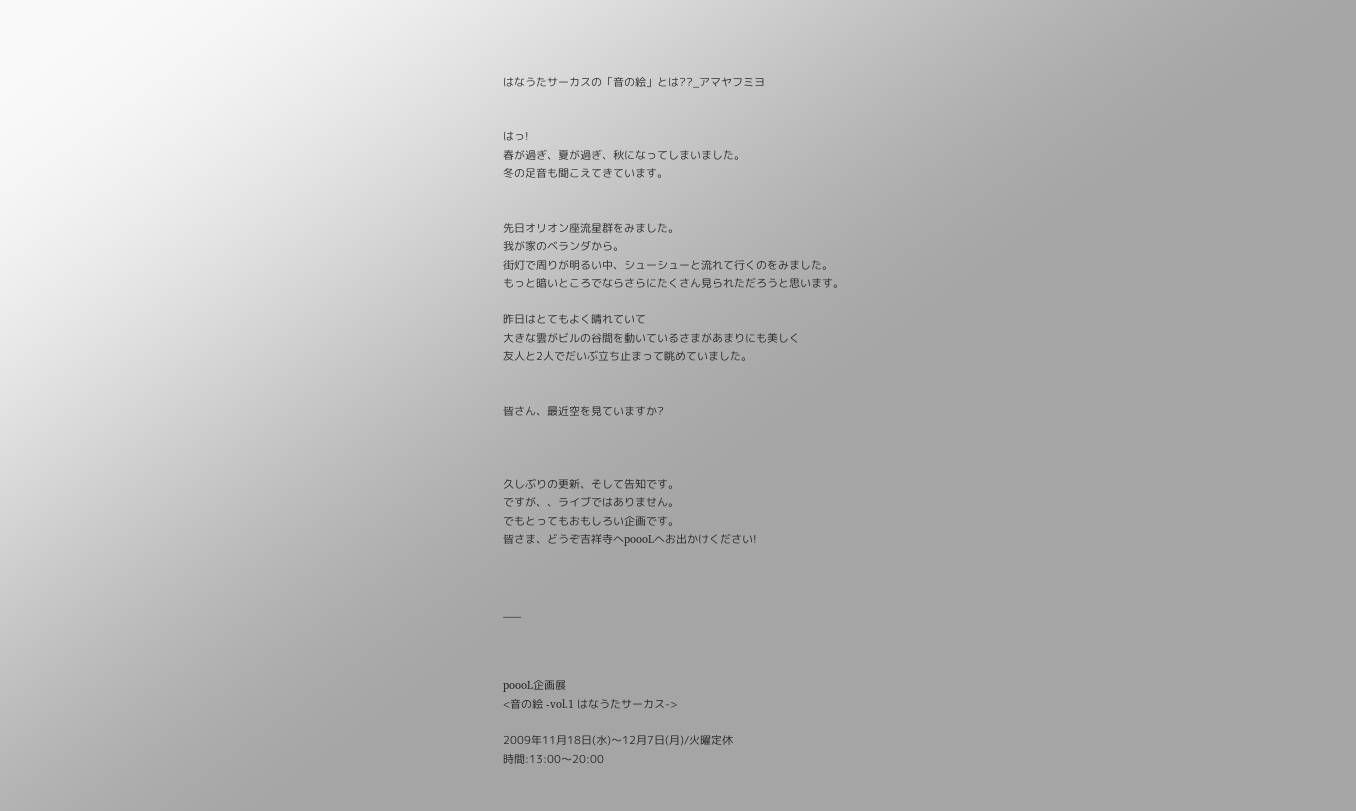はなうたサーカスの「音の絵」とは??_アマヤフミヨ


はっ!
春が過ぎ、夏が過ぎ、秋になってしまいました。
冬の足音も聞こえてきています。


先日オリオン座流星群をみました。
我が家のベランダから。
街灯で周りが明るい中、シューシューと流れて行くのをみました。
もっと暗いところでならさらにたくさん見られただろうと思います。

昨日はとてもよく晴れていて
大きな雲がビルの谷間を動いているさまがあまりにも美しく
友人と2人でだいぶ立ち止まって眺めていました。


皆さん、最近空を見ていますか?



久しぶりの更新、そして告知です。
ですが、、ライブではありません。
でもとってもおもしろい企画です。
皆さま、どうぞ吉祥寺へpoooLへお出かけください!



___



poooL企画展
<音の絵 -vol.1 はなうたサーカス->

2009年11月18日(水)〜12月7日(月)/火曜定休
時間:13:00〜20:00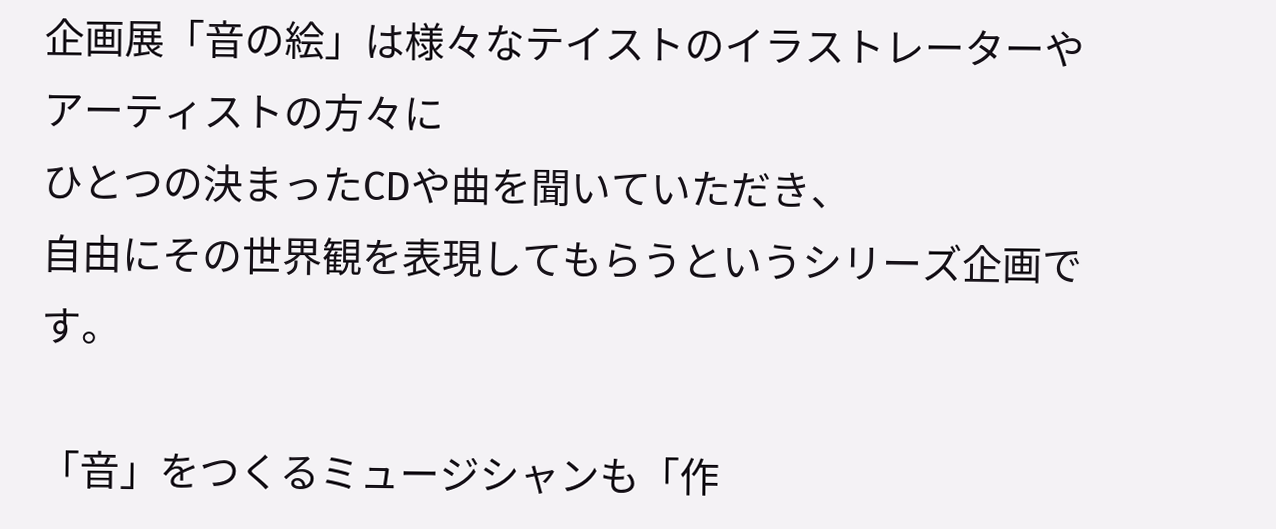企画展「音の絵」は様々なテイストのイラストレーターやアーティストの方々に
ひとつの決まったCDや曲を聞いていただき、
自由にその世界観を表現してもらうというシリーズ企画です。

「音」をつくるミュージシャンも「作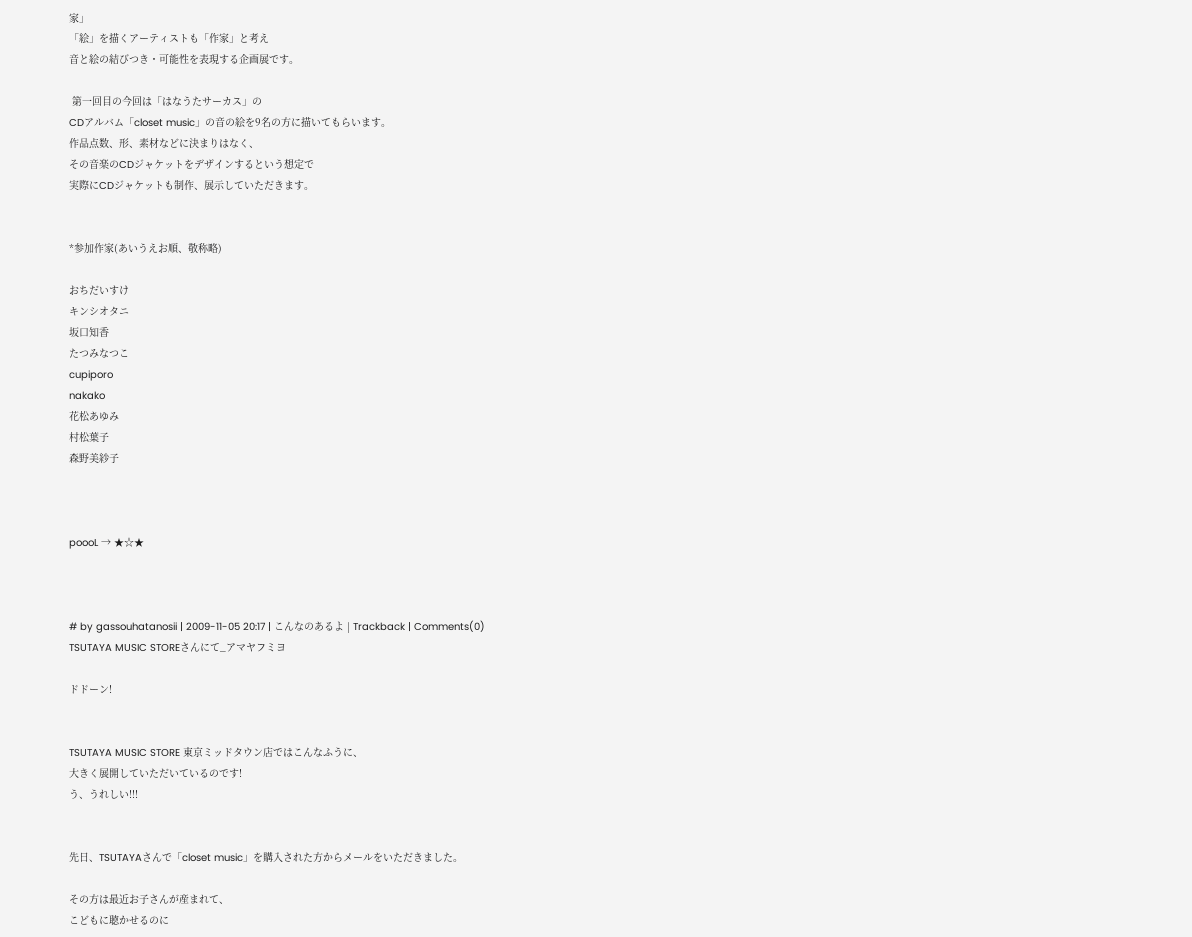家」
「絵」を描くアーティストも「作家」と考え
音と絵の結びつき・可能性を表現する企画展です。

 第一回目の今回は「はなうたサーカス」の
CDアルバム「closet music」の音の絵を9名の方に描いてもらいます。
作品点数、形、素材などに決まりはなく、
その音楽のCDジャケットをデザインするという想定で
実際にCDジャケットも制作、展示していただきます。


*参加作家(あいうえお順、敬称略)

おちだいすけ
キンシオタニ
坂口知香
たつみなつこ
cupiporo
nakako
花松あゆみ
村松葉子
森野美紗子



poooL → ★☆★



# by gassouhatanosii | 2009-11-05 20:17 | こんなのあるよ | Trackback | Comments(0)
TSUTAYA MUSIC STOREさんにて_アマヤフミヨ

ドドーン!


TSUTAYA MUSIC STORE 東京ミッドタウン店ではこんなふうに、
大きく展開していただいているのです!
う、うれしい!!!


先日、TSUTAYAさんで「closet music」を購入された方からメールをいただきました。

その方は最近お子さんが産まれて、
こどもに聴かせるのに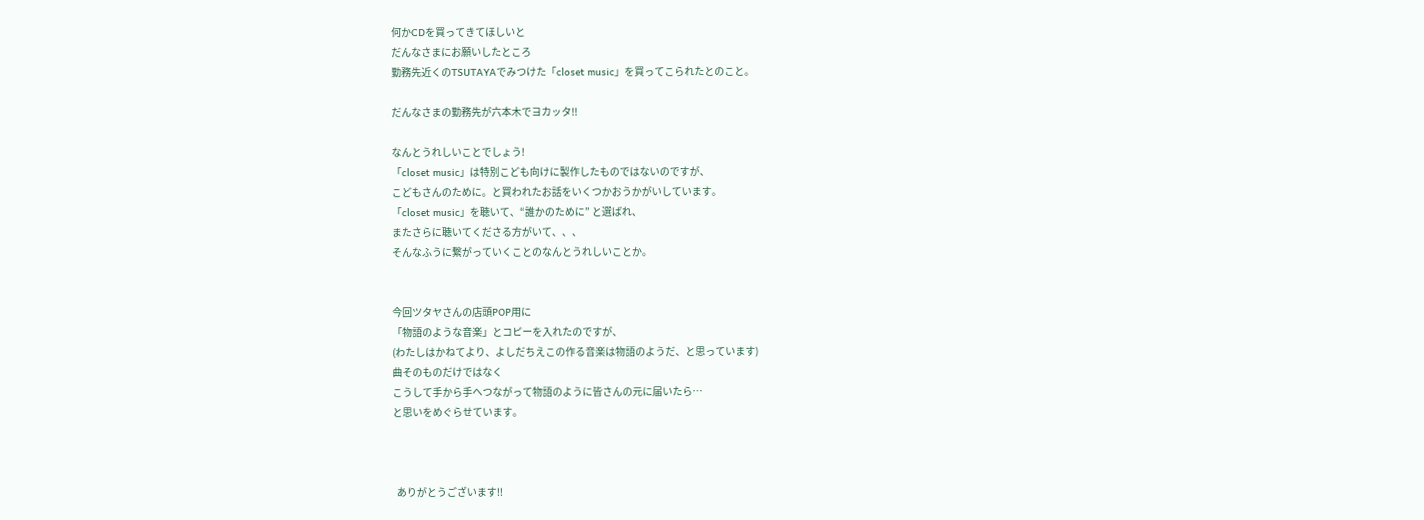何かCDを買ってきてほしいと
だんなさまにお願いしたところ
勤務先近くのTSUTAYAでみつけた「closet music」を買ってこられたとのこと。

だんなさまの勤務先が六本木でヨカッタ!!

なんとうれしいことでしょう!
「closet music」は特別こども向けに製作したものではないのですが、
こどもさんのために。と買われたお話をいくつかおうかがいしています。
「closet music」を聴いて、“誰かのために” と選ばれ、
またさらに聴いてくださる方がいて、、、
そんなふうに繋がっていくことのなんとうれしいことか。


今回ツタヤさんの店頭POP用に
「物語のような音楽」とコピーを入れたのですが、
(わたしはかねてより、よしだちえこの作る音楽は物語のようだ、と思っています)
曲そのものだけではなく
こうして手から手へつながって物語のように皆さんの元に届いたら…
と思いをめぐらせています。



  ありがとうございます!!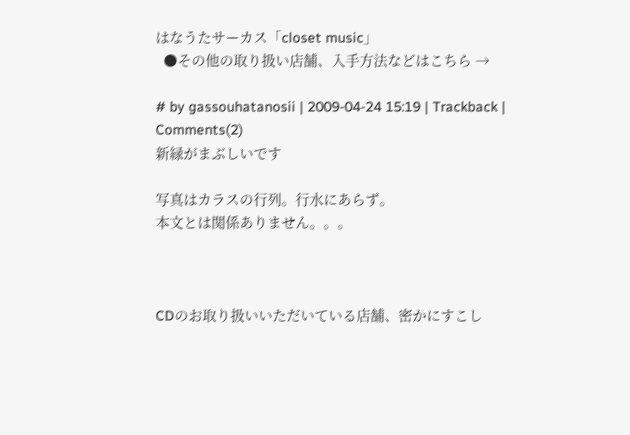はなうたサーカス「closet music」
  ●その他の取り扱い店舗、入手方法などはこちら →

# by gassouhatanosii | 2009-04-24 15:19 | Trackback | Comments(2)
新緑がまぶしいです

写真はカラスの行列。行水にあらず。
本文とは関係ありません。。。



CDのお取り扱いいただいている店舗、密かにすこし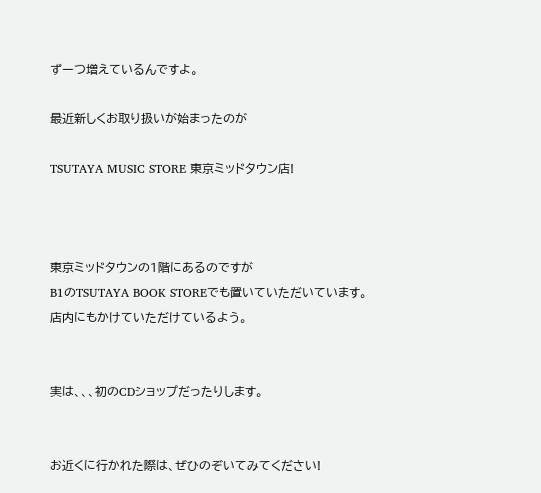ずーつ増えているんですよ。

最近新しくお取り扱いが始まったのが

TSUTAYA MUSIC STORE 東京ミッドタウン店!



東京ミッドタウンの1階にあるのですが
B1のTSUTAYA BOOK STOREでも置いていただいています。
店内にもかけていただけているよう。


実は、、、初のCDショップだったりします。


お近くに行かれた際は、ぜひのぞいてみてください!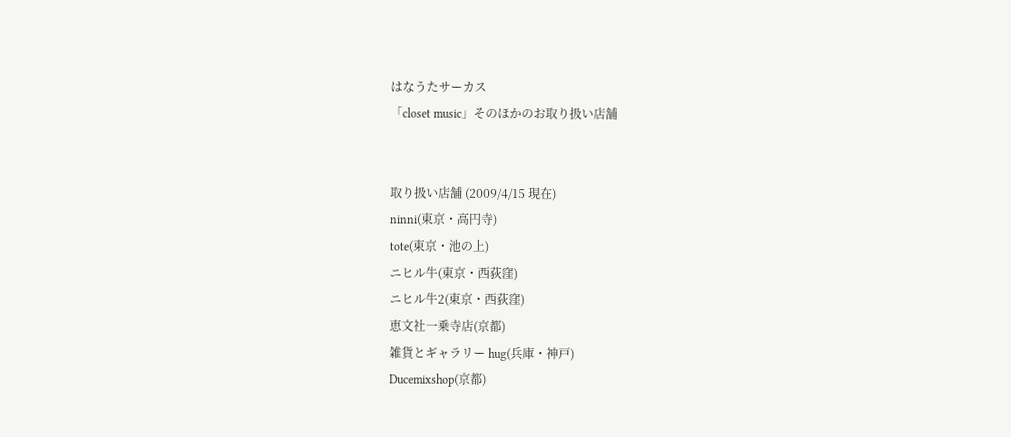はなうたサーカス
「closet music」そのほかのお取り扱い店舗


取り扱い店舗 (2009/4/15 現在)
ninni(東京・高円寺)
tote(東京・池の上)
ニヒル牛(東京・西荻窪)
ニヒル牛2(東京・西荻窪)
恵文社一乗寺店(京都)
雑貨とギャラリー hug(兵庫・神戸)
Ducemixshop(京都)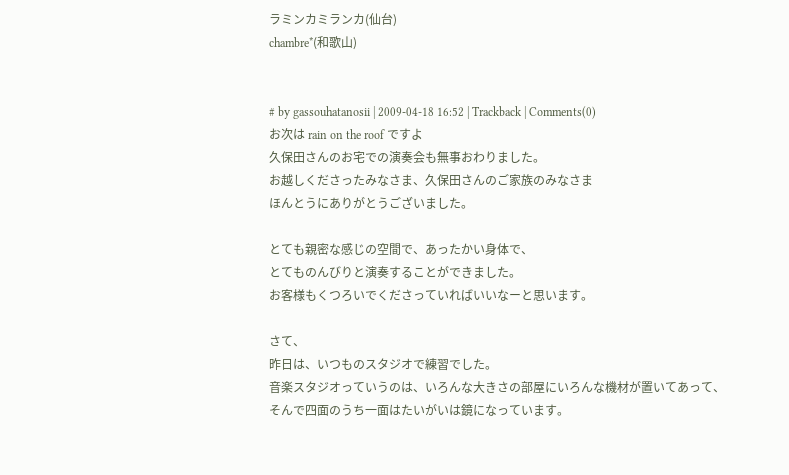ラミンカミランカ(仙台)
chambre*(和歌山)


# by gassouhatanosii | 2009-04-18 16:52 | Trackback | Comments(0)
お次は rain on the roof ですよ
久保田さんのお宅での演奏会も無事おわりました。
お越しくださったみなさま、久保田さんのご家族のみなさま
ほんとうにありがとうございました。

とても親密な感じの空間で、あったかい身体で、
とてものんびりと演奏することができました。
お客様もくつろいでくださっていればいいなーと思います。

さて、
昨日は、いつものスタジオで練習でした。
音楽スタジオっていうのは、いろんな大きさの部屋にいろんな機材が置いてあって、
そんで四面のうち一面はたいがいは鏡になっています。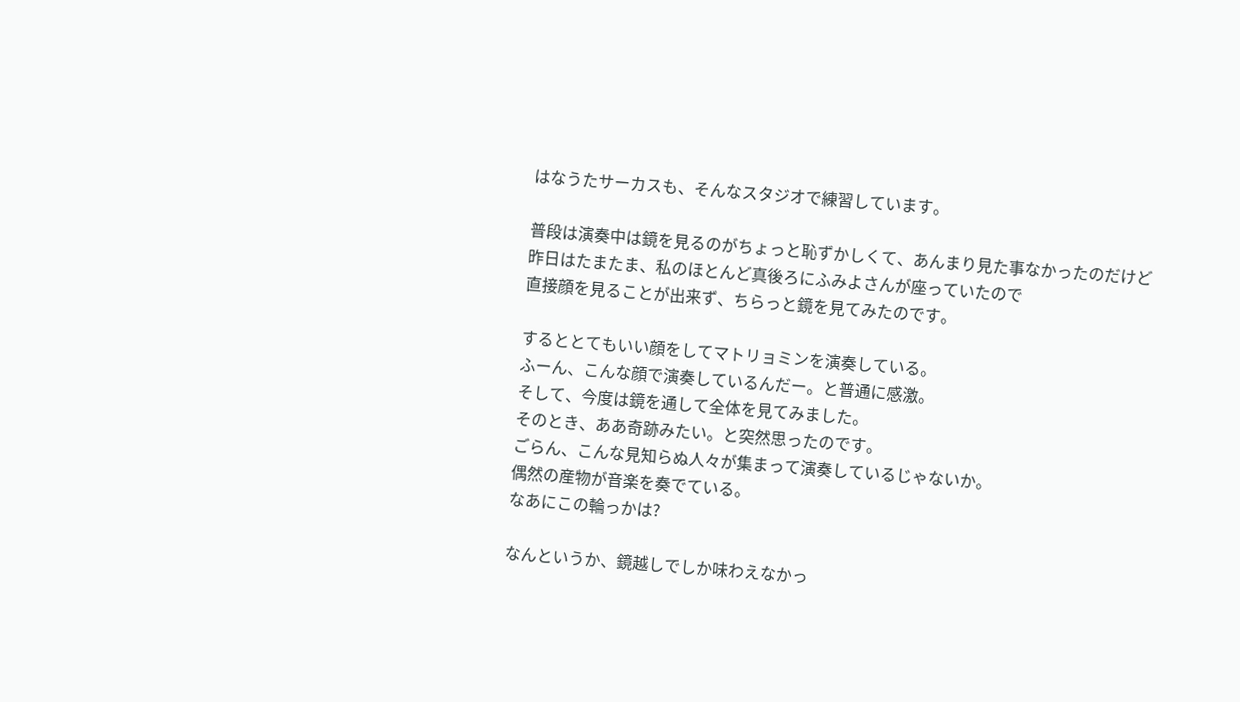はなうたサーカスも、そんなスタジオで練習しています。

普段は演奏中は鏡を見るのがちょっと恥ずかしくて、あんまり見た事なかったのだけど
昨日はたまたま、私のほとんど真後ろにふみよさんが座っていたので
直接顔を見ることが出来ず、ちらっと鏡を見てみたのです。

するととてもいい顔をしてマトリョミンを演奏している。
ふーん、こんな顔で演奏しているんだー。と普通に感激。
そして、今度は鏡を通して全体を見てみました。
そのとき、ああ奇跡みたい。と突然思ったのです。
ごらん、こんな見知らぬ人々が集まって演奏しているじゃないか。
偶然の産物が音楽を奏でている。
なあにこの輪っかは?

なんというか、鏡越しでしか味わえなかっ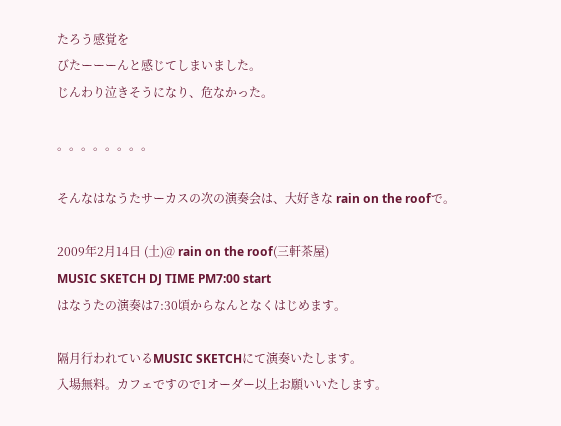たろう感覚を
びたーーーんと感じてしまいました。
じんわり泣きそうになり、危なかった。

。。。。。。。。

そんなはなうたサーカスの次の演奏会は、大好きな rain on the roofで。

2009年2月14日 (土)@ rain on the roof(三軒茶屋)
MUSIC SKETCH DJ TIME PM7:00 start
はなうたの演奏は7:30頃からなんとなくはじめます。

隔月行われているMUSIC SKETCHにて演奏いたします。
入場無料。カフェですので1オーダー以上お願いいたします。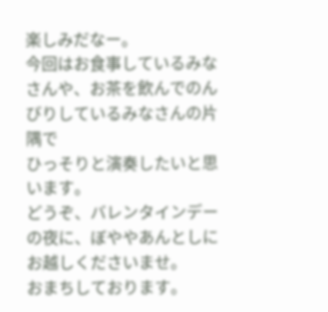楽しみだなー。
今回はお食事しているみなさんや、お茶を飲んでのんびりしているみなさんの片隅で
ひっそりと演奏したいと思います。
どうぞ、バレンタインデーの夜に、ぼややあんとしにお越しくださいませ。
おまちしております。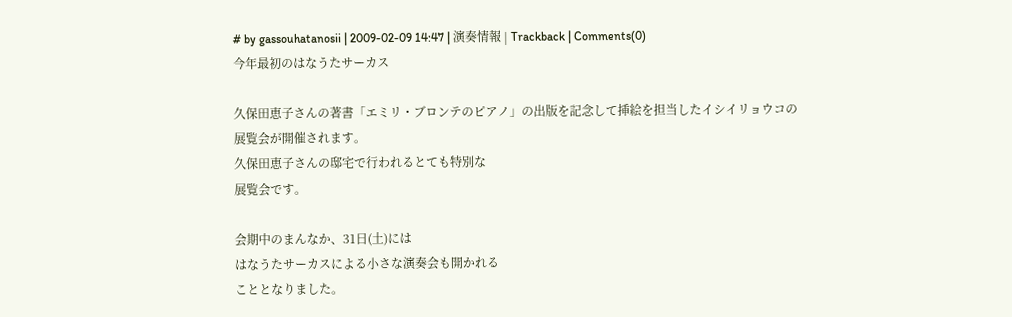# by gassouhatanosii | 2009-02-09 14:47 | 演奏情報 | Trackback | Comments(0)
今年最初のはなうたサーカス

久保田恵子さんの著書「エミリ・ブロンテのピアノ」の出版を記念して挿絵を担当したイシイリョウコの
展覧会が開催されます。
久保田恵子さんの邸宅で行われるとても特別な
展覧会です。

会期中のまんなか、31日(土)には
はなうたサーカスによる小さな演奏会も開かれる
こととなりました。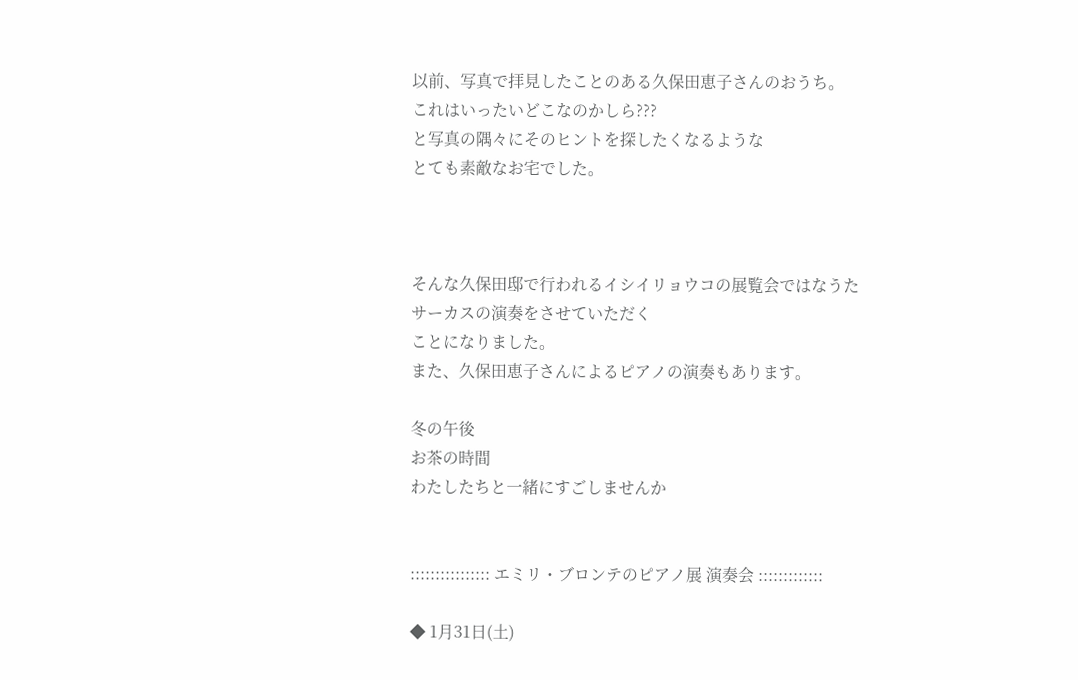以前、写真で拝見したことのある久保田恵子さんのおうち。
これはいったいどこなのかしら???
と写真の隅々にそのヒントを探したくなるような
とても素敵なお宅でした。



そんな久保田邸で行われるイシイリョウコの展覧会ではなうたサーカスの演奏をさせていただく
ことになりました。
また、久保田恵子さんによるピアノの演奏もあります。

冬の午後
お茶の時間
わたしたちと一緒にすごしませんか


:::::::::::::::: エミリ・ブロンテのピアノ展 演奏会 :::::::::::::

◆ 1月31日(土)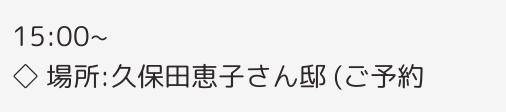15:00~
◇ 場所:久保田恵子さん邸 (ご予約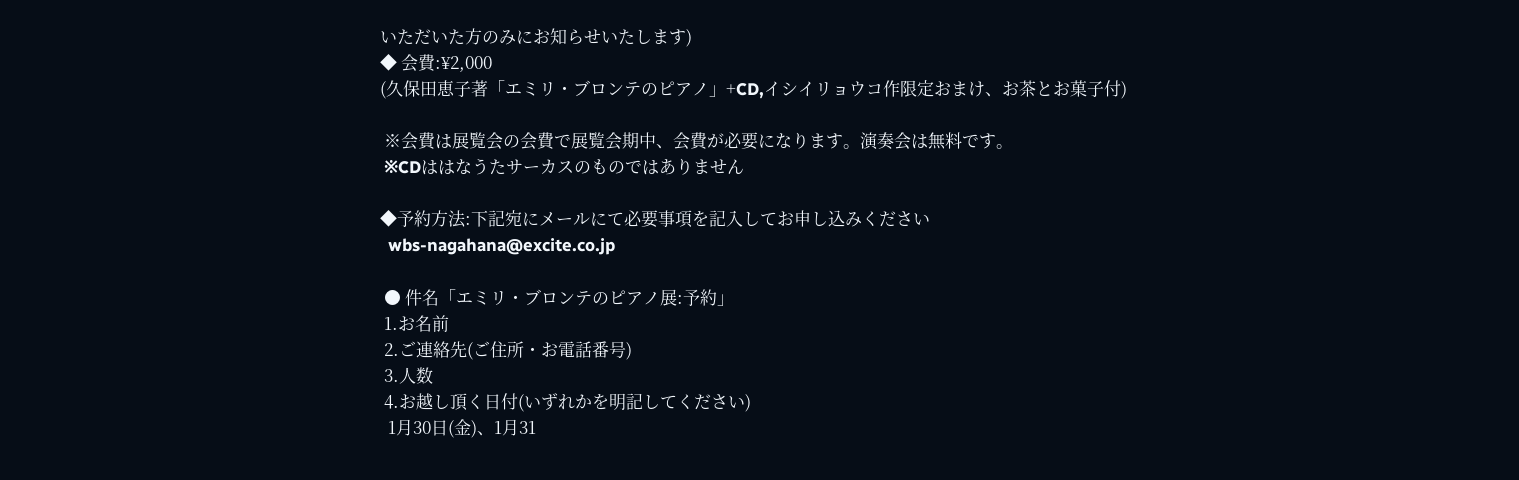いただいた方のみにお知らせいたします)
◆ 会費:¥2,000
(久保田恵子著「エミリ・ブロンテのピアノ」+CD,イシイリョウコ作限定おまけ、お茶とお菓子付)

 ※会費は展覧会の会費で展覧会期中、会費が必要になります。演奏会は無料です。
 ※CDははなうたサーカスのものではありません

◆予約方法:下記宛にメールにて必要事項を記入してお申し込みください
  wbs-nagahana@excite.co.jp

 ● 件名「エミリ・ブロンテのピアノ展:予約」
 1.お名前
 2.ご連絡先(ご住所・お電話番号)
 3.人数
 4.お越し頂く日付(いずれかを明記してください)
  1月30日(金)、1月31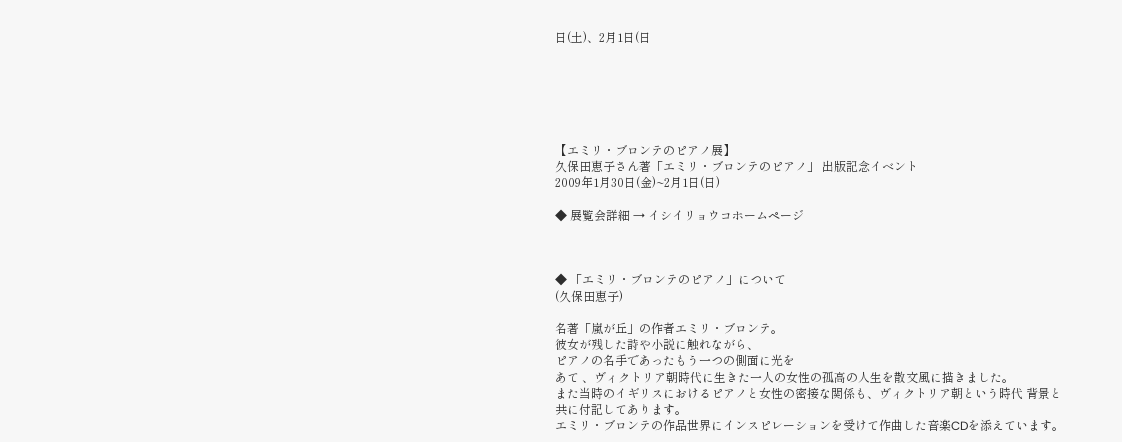日(土)、2月1日(日






【エミリ・ブロンテのピアノ展】
久保田恵子さん著「エミリ・ブロンテのピアノ」 出版記念イベント
2009年1月30日(金)~2月1日(日)

◆ 展覧会詳細 → イシイリョウコホームページ



◆ 「エミリ・ブロンテのピアノ」について
(久保田恵子)

名著「嵐が丘」の作者エミリ・ブロンテ。
彼女が残した詩や小説に触れながら、
ピアノの名手であったもう一つの側面に光を
あて 、ヴィクトリア朝時代に生きた一人の女性の孤高の人生を散文風に描きました。
また当時のイギリスにおけるピアノと女性の密接な関係も、ヴィクトリア朝という時代 背景と
共に付記してあります。
エミリ・ブロンテの作品世界にインスピレーションを受けて作曲した音楽CDを添えています。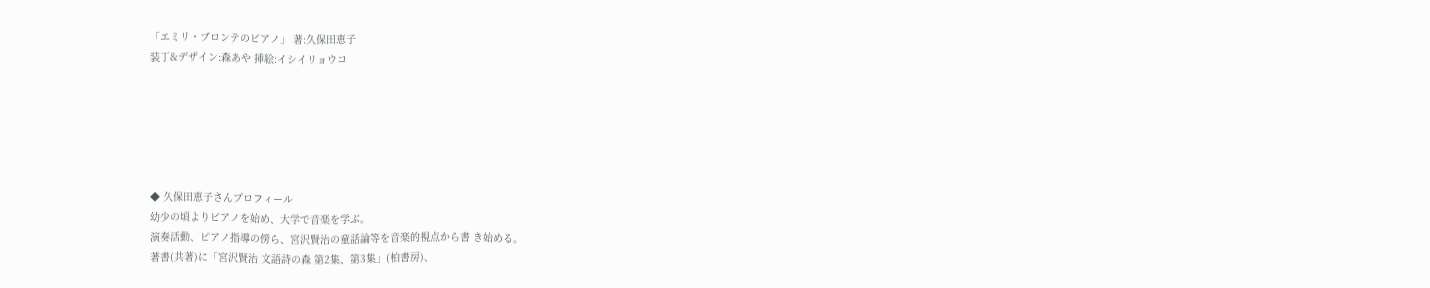「エミリ・ブロンテのピアノ」 著:久保田恵子
装丁&デザイン:森あや 挿絵:イシイリョウコ






◆ 久保田恵子さんプロフィール
幼少の頃よりピアノを始め、大学で音楽を学ぶ。
演奏活動、ピアノ指導の傍ら、宮沢賢治の童話論等を音楽的視点から書 き始める。
著書(共著)に「宮沢賢治 文語詩の森 第2集、第3集」(柏書房)、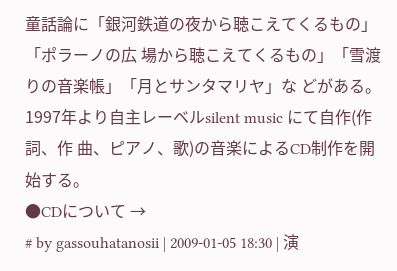童話論に「銀河鉄道の夜から聴こえてくるもの」
「ポラーノの広 場から聴こえてくるもの」「雪渡りの音楽帳」「月とサンタマリヤ」な どがある。
1997年より自主レーベルsilent music にて自作(作詞、作 曲、ピアノ、歌)の音楽によるCD制作を開始する。
●CDについて →
# by gassouhatanosii | 2009-01-05 18:30 | 演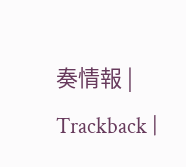奏情報 | Trackback |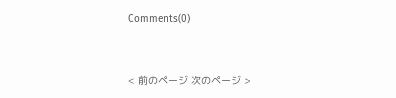Comments(0)


< 前のページ 次のページ >